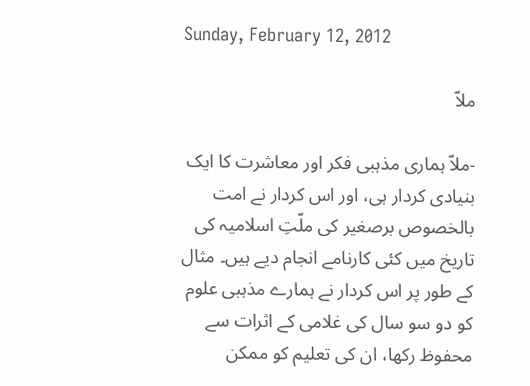Sunday, February 12, 2012

ملاّ

-ملاّ ہماری مذہبی فکر اور معاشرت کا ایک بنیادی کردار ہی، اور اس کردار نے امت بالخصوص برصغیر کی ملّتِ اسلامیہ کی تاریخ میں کئی کارنامے انجام دیے ہیں۔ مثال کے طور پر اس کردار نے ہمارے مذہبی علوم کو دو سو سال کی غلامی کے اثرات سے محفوظ رکھا، ان کی تعلیم کو ممکن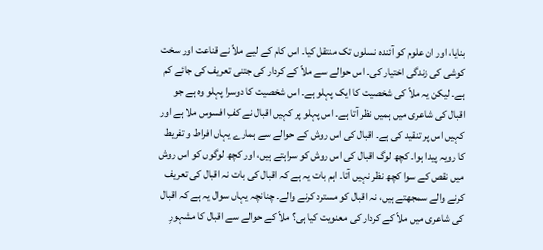بنایا، اور ان علوم کو آئندہ نسلوں تک منتقل کیا۔ اس کام کے لیے ملاّ نے قناعت اور سخت کوشی کی زندگی اختیار کی۔ اس حوالے سے ملاّ کے کردار کی جتنی تعریف کی جائے کم ہے۔ لیکن یہ ملاّ کی شخصیت کا ایک پہلو ہے۔ اس شخصیت کا دوسرا پہلو وہ ہے جو اقبال کی شاعری میں ہمیں نظر آتا ہے۔ اس پہلو پر کہیں اقبال نے کفِ افسوس ملا ہے اور کہیں اس پر تنقید کی ہے۔ اقبال کی اس روش کے حوالے سے ہمارے یہاں افراط و تفریط کا رویہ پیدا ہوا۔ کچھ لوگ اقبال کی اس روش کو سراہتے ہیں، اور کچھ لوگوں کو اس روش میں نقص کے سوا کچھ نظر نہیں آتا۔ اہم بات یہ ہے کہ اقبال کی بات نہ اقبال کی تعریف کرنے والے سمجھتے ہیں، نہ اقبال کو مسترد کرنے والے۔ چنانچہ یہاں سوال یہ ہے کہ اقبال کی شاعری میں ملاّ کے کردار کی معنویت کیا ہی؟ ملاّ کے حوالے سے اقبال کا مشہورِ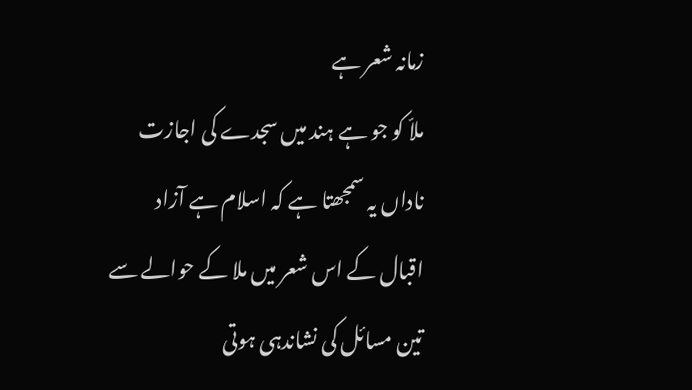زمانہ شعر ہے
ملاّ کو جو ہے ہند میں سجدے کی اجازت
ناداں یہ سمجھتا ہے کہ اسلام ہے آزاد
اقبال کے اس شعر میں ملا کے حوالے سے تین مسائل کی نشاندہی ہوتی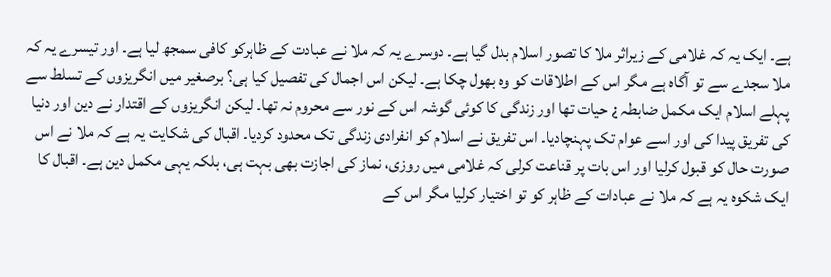ہے۔ ایک یہ کہ غلامی کے زیراثر ملا کا تصور اسلام بدل گیا ہے۔ دوسرے یہ کہ ملا نے عبادت کے ظاہرکو کافی سمجھ لیا ہے۔ اور تیسرے یہ کہ ملا سجدے سے تو آگاہ ہے مگر اس کے اطلاقات کو وہ بھول چکا ہے۔ لیکن اس اجمال کی تفصیل کیا ہی؟ برصغیر میں انگریزوں کے تسلط سے پہلے اسلام ایک مکمل ضابطہ ¿ حیات تھا اور زندگی کا کوئی گوشہ اس کے نور سے محروم نہ تھا۔ لیکن انگریزوں کے اقتدار نے دین اور دنیا کی تفریق پیدا کی اور اسے عوام تک پہنچادیا۔ اس تفریق نے اسلام کو انفرادی زندگی تک محدود کردیا۔ اقبال کی شکایت یہ ہے کہ ملا نے اس صورت حال کو قبول کرلیا اور اس بات پر قناعت کرلی کہ غلامی میں روزی، نماز کی اجازت بھی بہت ہی، بلکہ یہی مکمل دین ہے۔ اقبال کا ایک شکوہ یہ ہے کہ ملا نے عبادات کے ظاہر کو تو اختیار کرلیا مگر اس کے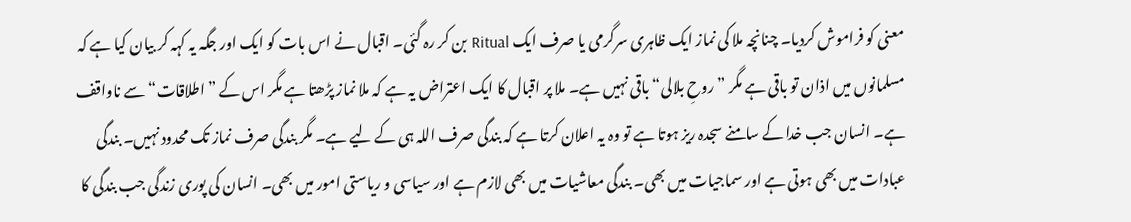معنی کو فراموش کردیا۔ چنانچہ ملا کی نماز ایک ظاہری سرگرمی یا صرف ایک Ritual بن کر رہ گئی۔ اقبال نے اس بات کو ایک اور جگہ یہ کہہ کر بیان کیا ہے کہ مسلمانوں میں اذان تو باقی ہے مگر ”روحِ بلالی“ باقی نہیں ہے۔ ملا پر اقبال کا ایک اعتراض یہ ہے کہ ملا نماز پڑھتا ہے مگر اس کے ”اطلاقات“ سے ناواقف ہے۔ انسان جب خدا کے سامنے سجدہ ریز ہوتا ہے تو وہ یہ اعلان کرتا ہے کہ بندگی صرف اللہ ہی کے لیے ہے۔ مگر بندگی صرف نماز تک محدود نہیں۔ بندگی عبادات میں بھی ہوتی ہے اور سماجیات میں بھی۔ بندگی معاشیات میں بھی لازم ہے اور سیاسی و ریاستی امور میں بھی۔ انسان کی پوری زندگی جب بندگی کا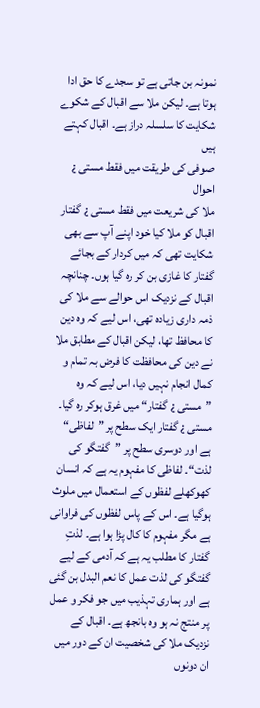نمونہ بن جاتی ہے تو سجدے کا حق ادا ہوتا ہے۔ لیکن ملا سے اقبال کے شکوے شکایت کا سلسلہ دراز ہے۔ اقبال کہتے ہیں
صوفی کی طریقت میں فقط مستی ¿ احوال
ملا کی شریعت میں فقط مستی ¿ گفتار
اقبال کو ملا کیا خود اپنے آپ سے بھی شکایت تھی کہ میں کردار کے بجائے گفتار کا غازی بن کر رہ گیا ہوں۔ چنانچہ اقبال کے نزدیک اس حوالے سے ملا کی ذمہ داری زیادہ تھی، اس لیے کہ وہ دین کا محافظ تھا، لیکن اقبال کے مطابق ملا نے دین کی محافظت کا فرض بہ تمام و کمال انجام نہیں دیا، اس لیے کہ وہ ”مستی ¿ گفتار“ میں غرق ہوکر رہ گیا۔ مستی ¿ گفتار ایک سطح پر ”لفاظی“ ہے اور دوسری سطح پر ”گفتگو کی لذت“۔ لفاظی کا مفہوم یہ ہے کہ انسان کھوکھلے لفظوں کے استعمال میں ملوث ہوگیا ہے۔ اس کے پاس لفظوں کی فراوانی ہے مگر مفہوم کا کال پڑا ہوا ہے۔ لذتِ گفتار کا مطلب یہ ہے کہ آدمی کے لیے گفتگو کی لذت عمل کا نعم البدل بن گئی ہے اور ہماری تہذیب میں جو فکر و عمل پر منتج نہ ہو وہ بانجھ ہے۔ اقبال کے نزدیک ملا کی شخصیت ان کے دور میں ان دونوں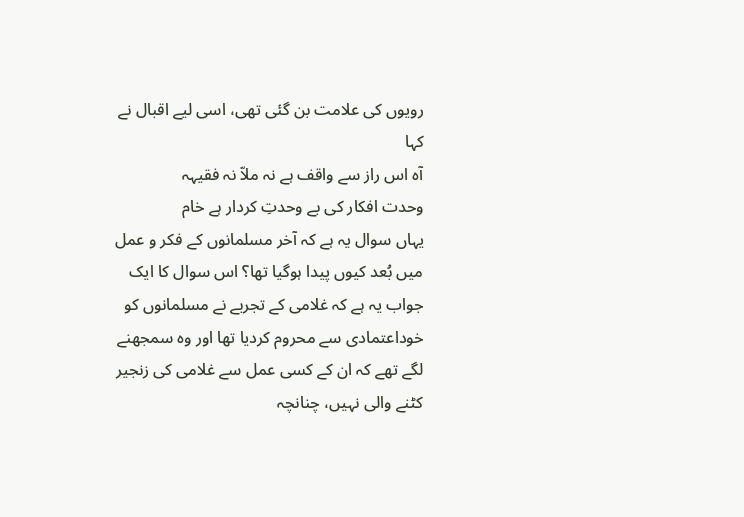رویوں کی علامت بن گئی تھی، اسی لیے اقبال نے کہا
آہ اس راز سے واقف ہے نہ ملاّ نہ فقیہہ
وحدت افکار کی بے وحدتِ کردار ہے خام
یہاں سوال یہ ہے کہ آخر مسلمانوں کے فکر و عمل میں بُعد کیوں پیدا ہوگیا تھا؟ اس سوال کا ایک جواب یہ ہے کہ غلامی کے تجربے نے مسلمانوں کو خوداعتمادی سے محروم کردیا تھا اور وہ سمجھنے لگے تھے کہ ان کے کسی عمل سے غلامی کی زنجیر کٹنے والی نہیں، چنانچہ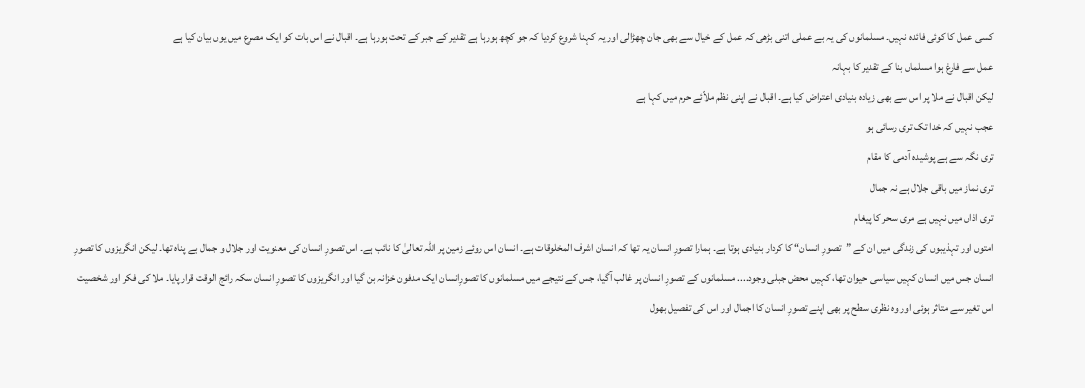کسی عمل کا کوئی فائدہ نہیں۔ مسلمانوں کی یہ بے عملی اتنی بڑھی کہ عمل کے خیال سے بھی جان چھڑالی اور یہ کہنا شروع کردیا کہ جو کچھ ہورہا ہے تقدیر کے جبر کے تحت ہورہا ہے۔ اقبال نے اس بات کو ایک مصرع میں یوں بیان کیا ہے
عمل سے فارغ ہوا مسلماں بنا کے تقدیر کا بہانہ
لیکن اقبال نے ملا پر اس سے بھی زیادہ بنیادی اعتراض کیا ہے۔ اقبال نے اپنی نظم ملاّئے حرم میں کہا ہے
عجب نہیں کہ خدا تک تری رسائی ہو
تری نگہ سے ہے پوشیدہ آدمی کا مقام
تری نماز میں باقی جلال ہے نہ جمال
تری اذاں میں نہیں ہے مری سحر کا پیغام
امتوں اور تہذیبوں کی زندگی میں ان کے ”تصورِ انسان“ کا کردار بنیادی ہوتا ہے۔ ہمارا تصورِ انسان یہ تھا کہ انسان اشرف المخلوقات ہے۔ انسان اس روئے زمین پر اللہ تعالیٰ کا نائب ہے۔ اس تصورِ انسان کی معنویت اور جلال و جمال بے پناہ تھا۔ لیکن انگریزوں کا تصورِ انسان جس میں انسان کہیں سیاسی حیوان تھا، کہیں محض جبلی وجود.... مسلمانوں کے تصورِ انسان پر غالب آگیا، جس کے نتیجے میں مسلمانوں کا تصورِانسان ایک مدفون خزانہ بن گیا اور انگریزوں کا تصورِ انسان سکہ رائج الوقت قرار پایا۔ ملا کی فکر اور شخصیت اس تغیر سے متاثر ہوئی اور وہ نظری سطح پر بھی اپنے تصورِ انسان کا اجمال اور اس کی تفصیل بھول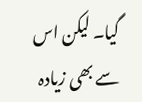گیا۔ لیکن اس سے بھی زیادہ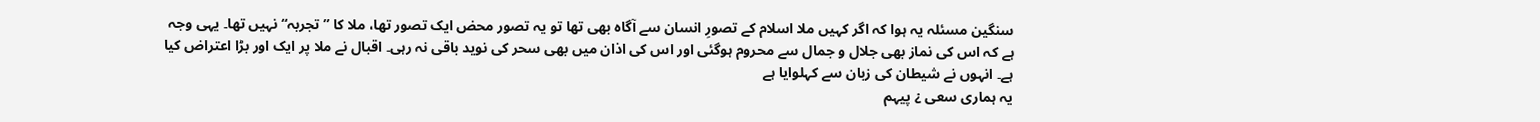سنگین مسئلہ یہ ہوا کہ اگر کہیں ملا اسلام کے تصورِ انسان سے آگاہ بھی تھا تو یہ تصور محض ایک تصور تھا، ملا کا ”تجربہ“ نہیں تھا۔ یہی وجہ ہے کہ اس کی نماز بھی جلال و جمال سے محروم ہوگئی اور اس کی اذان میں بھی سحر کی نوید باقی نہ رہی۔ اقبال نے ملا پر ایک اور بڑا اعتراض کیا ہے۔ انہوں نے شیطان کی زبان سے کہلوایا ہے
یہ ہماری سعی ¿ پیہم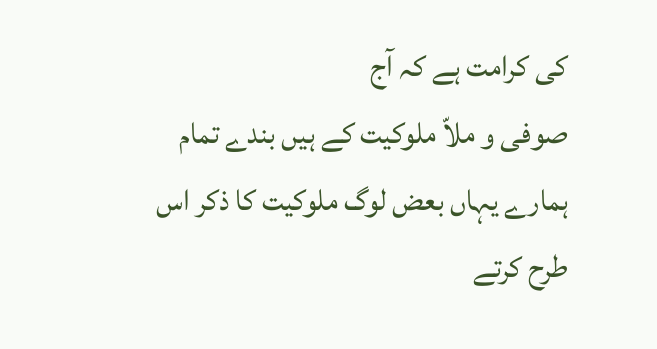کی کرامت ہے کہ آج
صوفی و ملاّ ملوکیت کے ہیں بندے تمام
ہمارے یہاں بعض لوگ ملوکیت کا ذکر اس طرح کرتے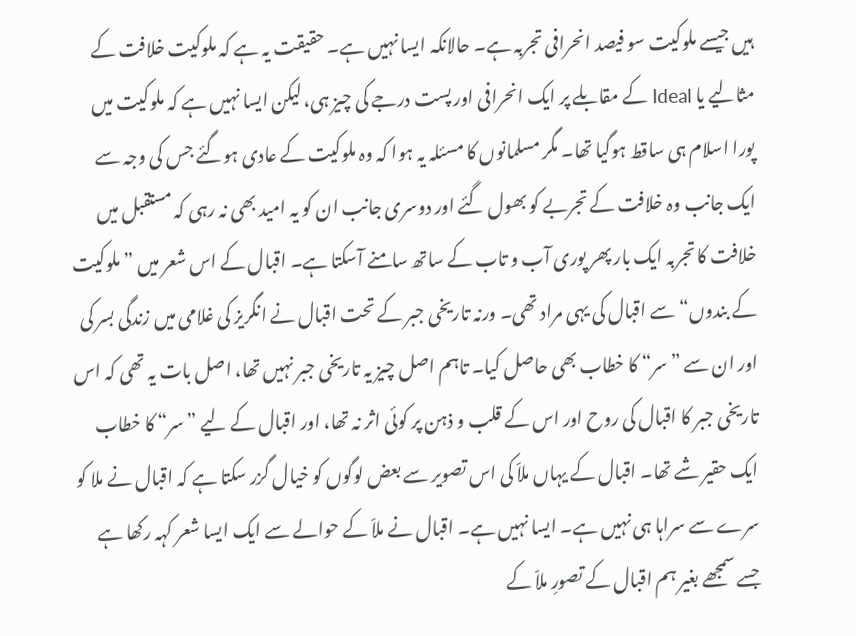ہیں جیسے ملوکیت سو فیصد انحرافی تجربہ ہے۔ حالانکہ ایسا نہیں ہے۔ حقیقت یہ ہے کہ ملوکیت خلافت کے مثالیے یا Ideal کے مقابلے پر ایک انحرافی اور پست درجے کی چیز ہی، لیکن ایسا نہیں ہے کہ ملوکیت میں پورا اسلام ہی ساقط ہوگیا تھا۔ مگر مسلمانوں کا مسئلہ یہ ہوا کہ وہ ملوکیت کے عادی ہوگئے جس کی وجہ سے ایک جانب وہ خلافت کے تجربے کو بھول گئے اور دوسری جانب ان کو یہ امید بھی نہ رہی کہ مستقبل میں خلافت کا تجربہ ایک بار پھر پوری آب و تاب کے ساتھ سامنے آسکتا ہے۔ اقبال کے اس شعر میں ”ملوکیت کے بندوں“ سے اقبال کی یہی مراد تھی۔ ورنہ تاریخی جبر کے تحت اقبال نے انگریز کی غلامی میں زندگی بسر کی اور ان سے ”سر“ کا خطاب بھی حاصل کیا۔ تاہم اصل چیز یہ تاریخی جبر نہیں تھا، اصل بات یہ تھی کہ اس تاریخی جبر کا اقبال کی روح اور اس کے قلب و ذہن پر کوئی اثر نہ تھا، اور اقبال کے لیے ”سر“ کا خطاب ایک حقیر شے تھا۔ اقبال کے یہاں ملاّ کی اس تصویر سے بعض لوگوں کو خیال گزر سکتا ہے کہ اقبال نے ملا کو سرے سے سراہا ہی نہیں ہے۔ ایسا نہیں ہے۔ اقبال نے ملاّ کے حوالے سے ایک ایسا شعر کہہ رکھا ہے جسے سمجھے بغیر ہم اقبال کے تصورِ ملاّ کے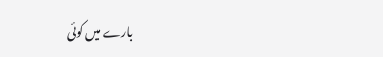بارے میں کوئی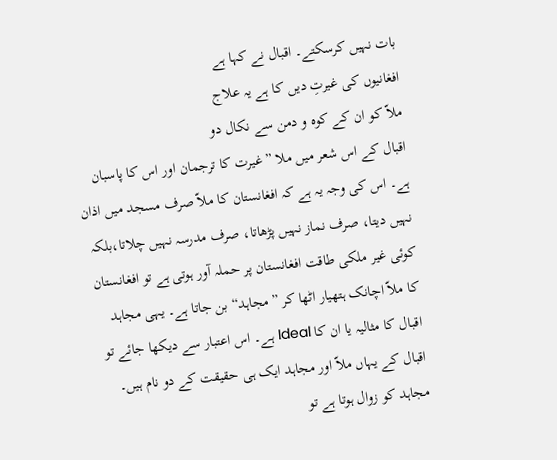بات نہیں کرسکتے۔ اقبال نے کہا ہے
افغانیوں کی غیرتِ دیں کا ہے یہ علاج
ملاّ کو ان کے کوہ و دمن سے نکال دو
اقبال کے اس شعر میں ملا ”غیرت کا ترجمان اور اس کا پاسبان ہے۔ اس کی وجہ یہ ہے کہ افغانستان کا ملاّ صرف مسجد میں اذان نہیں دیتا، صرف نماز نہیں پڑھاتا، صرف مدرسہ نہیں چلاتا،بلکہ کوئی غیر ملکی طاقت افغانستان پر حملہ آور ہوتی ہے تو افغانستان کا ملاّ اچانک ہتھیار اٹھا کر ”مجاہد“ بن جاتا ہے۔ یہی مجاہد اقبال کا مثالیہ یا ان کا Ideal ہے۔ اس اعتبار سے دیکھا جائے تو اقبال کے یہاں ملاّ اور مجاہد ایک ہی حقیقت کے دو نام ہیں۔ مجاہد کو زوال ہوتا ہے تو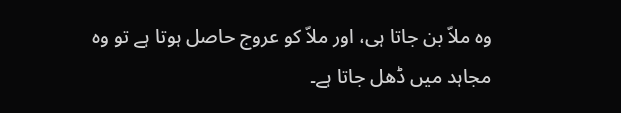وہ ملاّ بن جاتا ہی، اور ملاّ کو عروج حاصل ہوتا ہے تو وہ مجاہد میں ڈھل جاتا ہے۔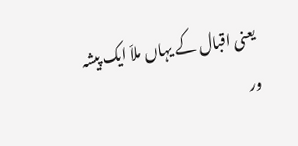یعنی اقبال کے یہاں ملاّ ایک پیشہ ور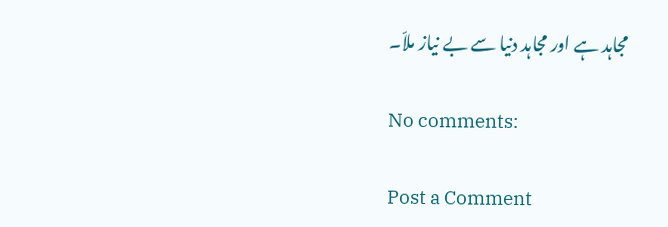مجاہد ہے اور مجاہد دنیا سے بے نیاز ملاّ۔

No comments:

Post a Comment